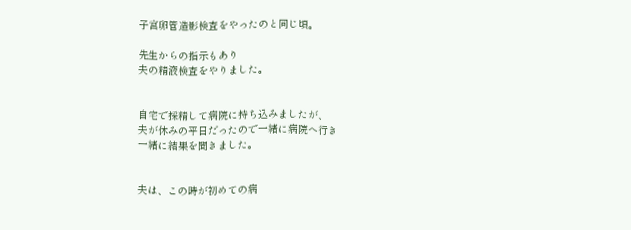子宮卵管造影検査をやったのと同じ頃。

先生からの指示もあり
夫の精液検査をやりました。


自宅で採精して病院に持ち込みましたが、
夫が休みの平日だったので一緒に病院へ行き
一緒に結果を聞きました。


夫は、この時が初めての病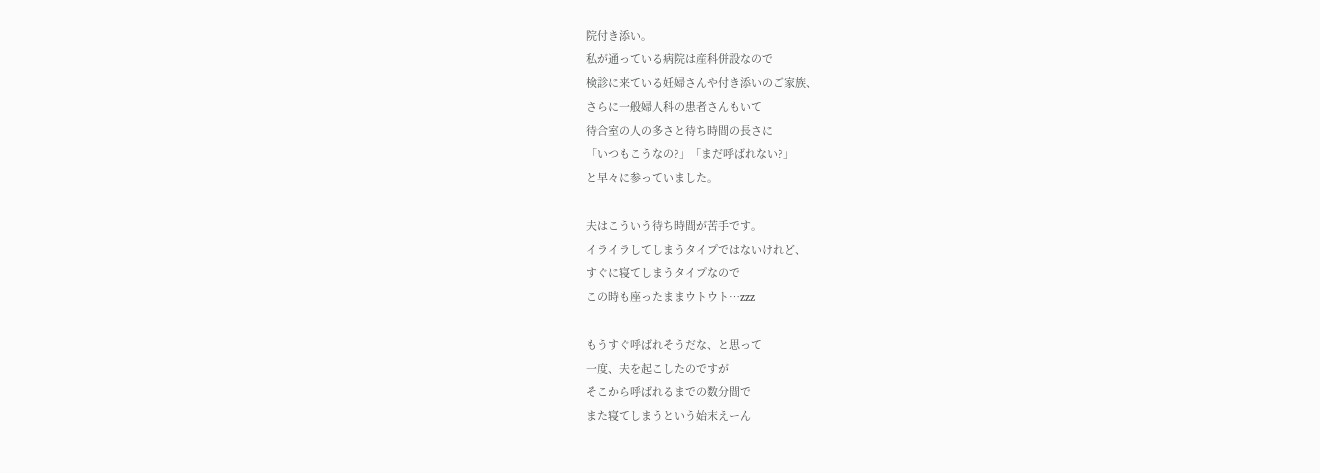院付き添い。
私が通っている病院は産科併設なので
検診に来ている妊婦さんや付き添いのご家族、
さらに一般婦人科の患者さんもいて
待合室の人の多さと待ち時間の長さに
「いつもこうなの?」「まだ呼ばれない?」
と早々に参っていました。

夫はこういう待ち時間が苦手です。
イライラしてしまうタイプではないけれど、
すぐに寝てしまうタイプなので
この時も座ったままウトウト…zzz

もうすぐ呼ばれそうだな、と思って
一度、夫を起こしたのですが
そこから呼ばれるまでの数分間で
また寝てしまうという始末えーん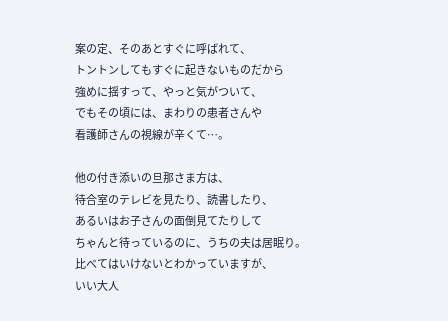案の定、そのあとすぐに呼ばれて、
トントンしてもすぐに起きないものだから
強めに揺すって、やっと気がついて、
でもその頃には、まわりの患者さんや
看護師さんの視線が辛くて…。

他の付き添いの旦那さま方は、
待合室のテレビを見たり、読書したり、
あるいはお子さんの面倒見てたりして
ちゃんと待っているのに、うちの夫は居眠り。
比べてはいけないとわかっていますが、
いい大人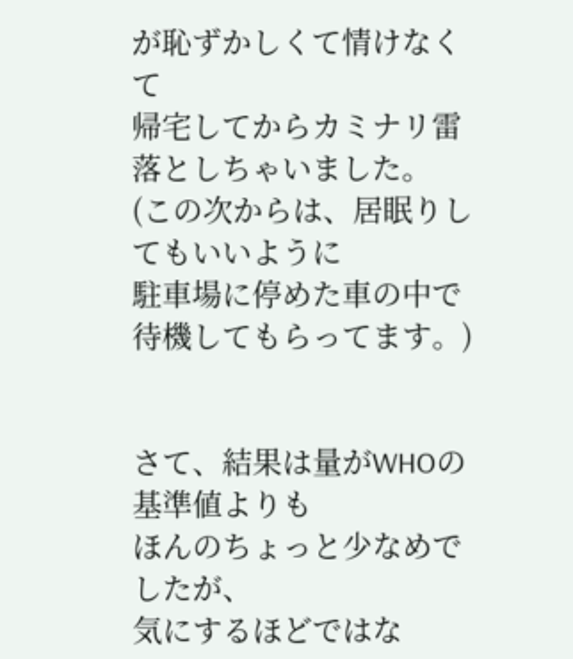が恥ずかしくて情けなくて
帰宅してからカミナリ雷落としちゃいました。
(この次からは、居眠りしてもいいように
駐車場に停めた車の中で待機してもらってます。)


さて、結果は量がWHOの基準値よりも
ほんのちょっと少なめでしたが、
気にするほどではな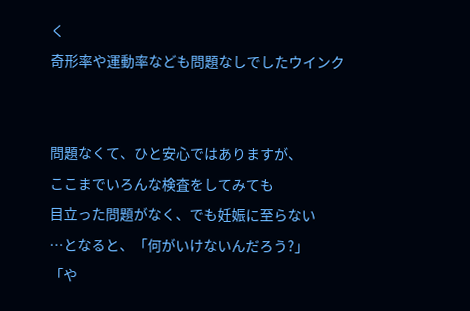く
奇形率や運動率なども問題なしでしたウインク


問題なくて、ひと安心ではありますが、
ここまでいろんな検査をしてみても
目立った問題がなく、でも妊娠に至らない
…となると、「何がいけないんだろう?」
「や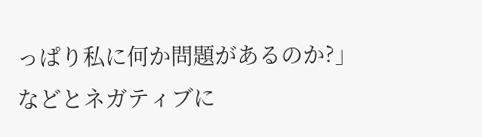っぱり私に何か問題があるのか?」
などとネガティブに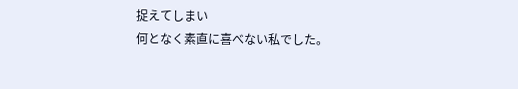捉えてしまい
何となく素直に喜べない私でした。